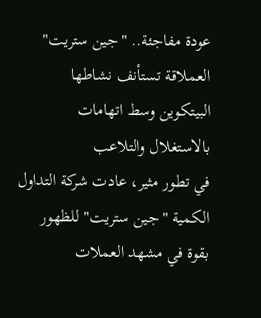عودة مفاجئة.. "جين ستريت" العملاقة تستأنف نشاطها البيتكوين وسط اتهامات بالاستغلال والتلاعب
في تطور مثير، عادت شركة التداول الكمية "جين ستريت" للظهور بقوة في مشهد العملات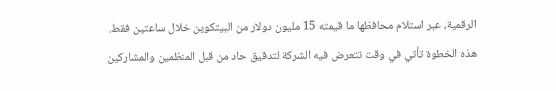الرقمية، عبر استلام محافظها ما قيمته 15 مليون دولار من البيتكوين خلال ساعتين فقط. هذه الخطوة تأتي في وقت تتعرض فيه الشركة لتدقيق حاد من قبل المنظمين والمشاركين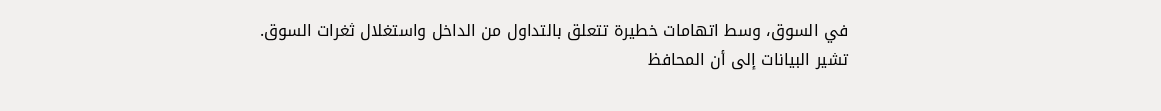في السوق، وسط اتهامات خطيرة تتعلق بالتداول من الداخل واستغلال ثغرات السوق.
تشير البيانات إلى أن المحافظ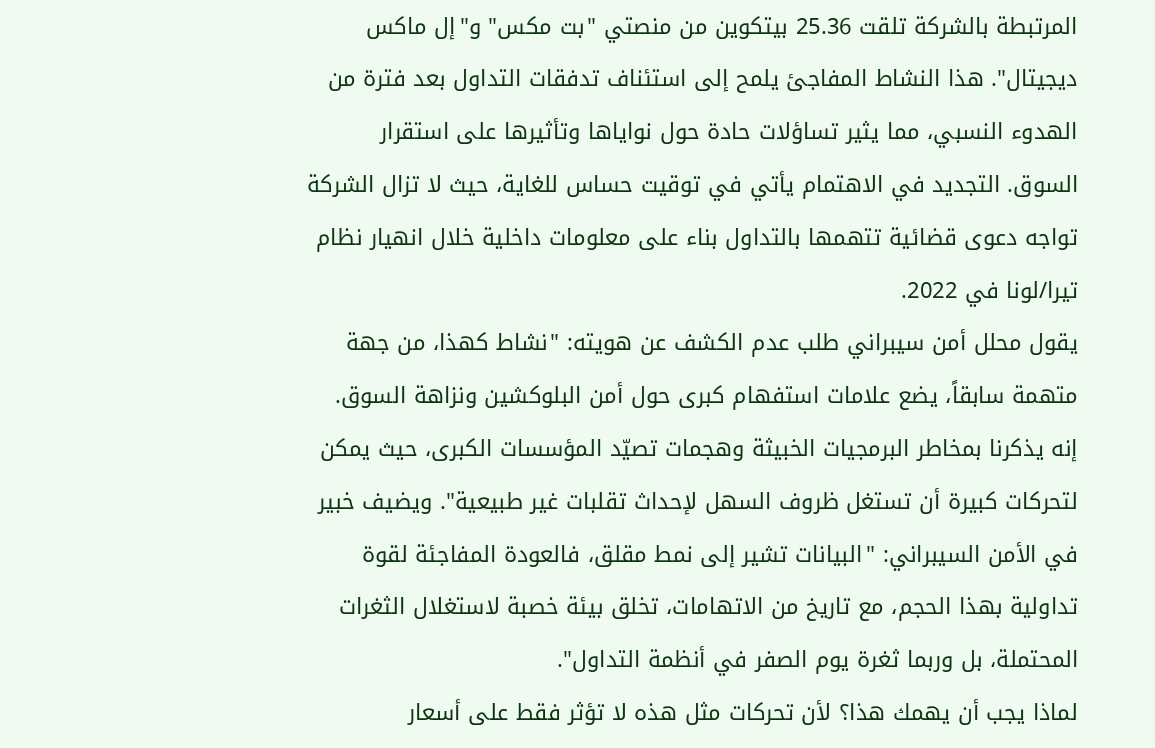المرتبطة بالشركة تلقت 25.36 بيتكوين من منصتي "بت مكس" و"إل ماكس ديجيتال". هذا النشاط المفاجئ يلمح إلى استئناف تدفقات التداول بعد فترة من الهدوء النسبي، مما يثير تساؤلات حادة حول نواياها وتأثيرها على استقرار السوق. التجديد في الاهتمام يأتي في توقيت حساس للغاية، حيث لا تزال الشركة تواجه دعوى قضائية تتهمها بالتداول بناء على معلومات داخلية خلال انهيار نظام تيرا/لونا في 2022.
يقول محلل أمن سيبراني طلب عدم الكشف عن هويته: "نشاط كهذا، من جهة متهمة سابقاً، يضع علامات استفهام كبرى حول أمن البلوكشين ونزاهة السوق. إنه يذكرنا بمخاطر البرمجيات الخبيثة وهجمات تصيّد المؤسسات الكبرى، حيث يمكن لتحركات كبيرة أن تستغل ظروف السهل لإحداث تقلبات غير طبيعية". ويضيف خبير في الأمن السيبراني: "البيانات تشير إلى نمط مقلق، فالعودة المفاجئة لقوة تداولية بهذا الحجم، مع تاريخ من الاتهامات، تخلق بيئة خصبة لاستغلال الثغرات المحتملة، بل وربما ثغرة يوم الصفر في أنظمة التداول".
لماذا يجب أن يهمك هذا؟ لأن تحركات مثل هذه لا تؤثر فقط على أسعار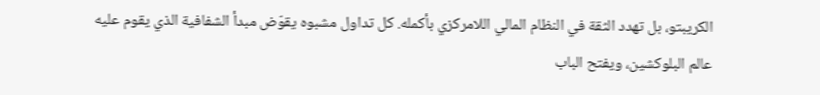الكريبتو، بل تهدد الثقة في النظام المالي اللامركزي بأكمله. كل تداول مشبوه يقوّض مبدأ الشفافية الذي يقوم عليه عالم البلوكشين، ويفتح الباب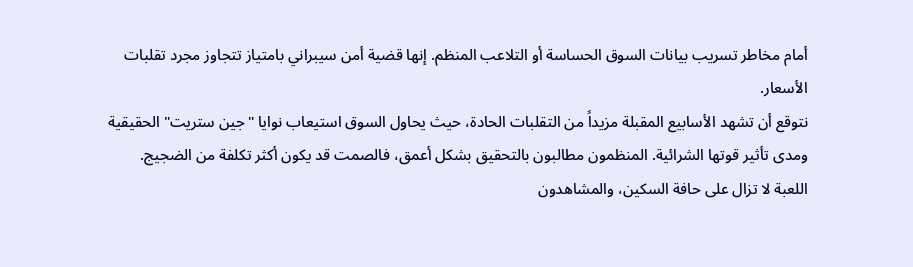أمام مخاطر تسريب بيانات السوق الحساسة أو التلاعب المنظم. إنها قضية أمن سيبراني بامتياز تتجاوز مجرد تقلبات الأسعار.
نتوقع أن تشهد الأسابيع المقبلة مزيداً من التقلبات الحادة، حيث يحاول السوق استيعاب نوايا "جين ستريت" الحقيقية ومدى تأثير قوتها الشرائية. المنظمون مطالبون بالتحقيق بشكل أعمق، فالصمت قد يكون أكثر تكلفة من الضجيج.
اللعبة لا تزال على حافة السكين، والمشاهدون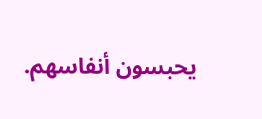يحبسون أنفاسهم.